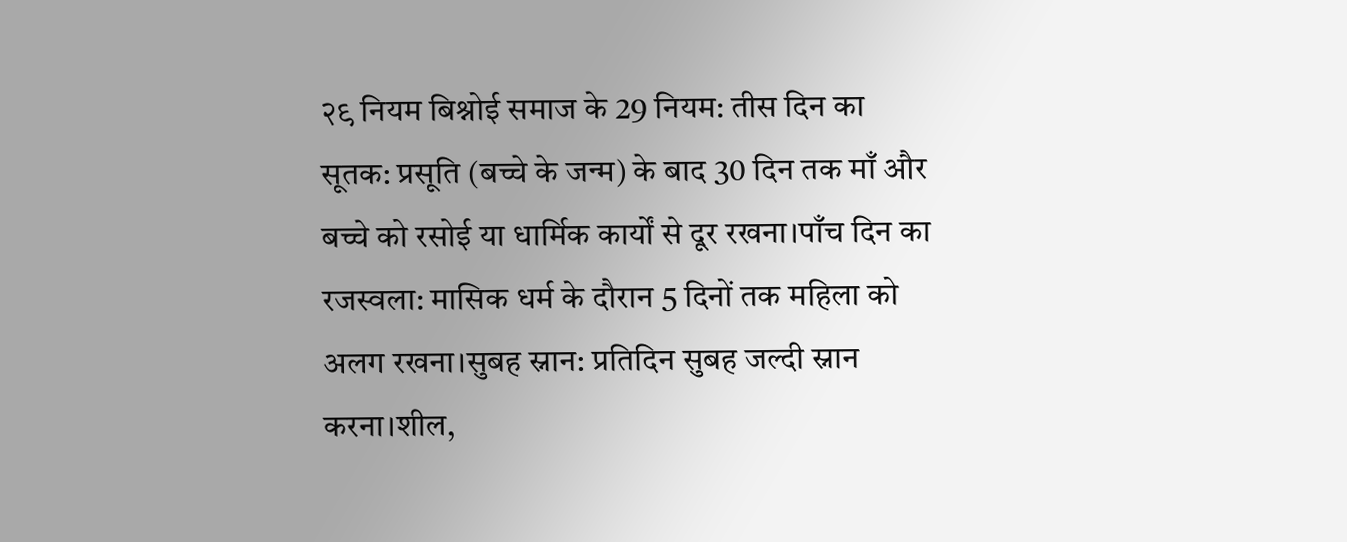२९ नियम बिश्नोई समाज के 29 नियम: तीस दिन का सूतक: प्रसूति (बच्चे के जन्म) के बाद 30 दिन तक माँ और बच्चे को रसोई या धार्मिक कार्यों से दूर रखना।पाँच दिन का रजस्वला: मासिक धर्म के दौरान 5 दिनों तक महिला को अलग रखना।सुबह स्नान: प्रतिदिन सुबह जल्दी स्नान करना।शील,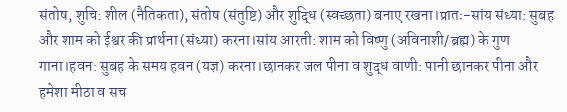संतोष, शुचि: शील (नैतिकता), संतोष (संतुष्टि) और शुद्धि (स्वच्छता) बनाए रखना।प्रातः-सांय संध्या: सुबह और शाम को ईश्वर की प्रार्थना (संध्या) करना।सांय आरती: शाम को विष्णु (अविनाशी/ब्रह्म) के गुण गाना।हवन: सुबह के समय हवन (यज्ञ) करना।छानकर जल पीना व शुद्ध वाणी: पानी छानकर पीना और हमेशा मीठा व सच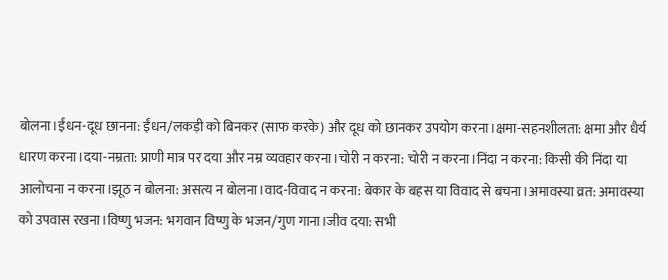बोलना।ईंधन-दूध छानना: ईंधन/लकड़ी को बिनकर (साफ करके) और दूध को छानकर उपयोग करना।क्षमा-सहनशीलता: क्षमा और धैर्य धारण करना।दया-नम्रता: प्राणी मात्र पर दया और नम्र व्यवहार करना।चोरी न करना: चोरी न करना।निंदा न करना: किसी की निंदा या आलोचना न करना।झूठ न बोलना: असत्य न बोलना।वाद-विवाद न करना: बेकार के बहस या विवाद से बचना।अमावस्या व्रत: अमावस्या को उपवास रखना।विष्णु भजन: भगवान विष्णु के भजन/गुण गाना।जीव दया: सभी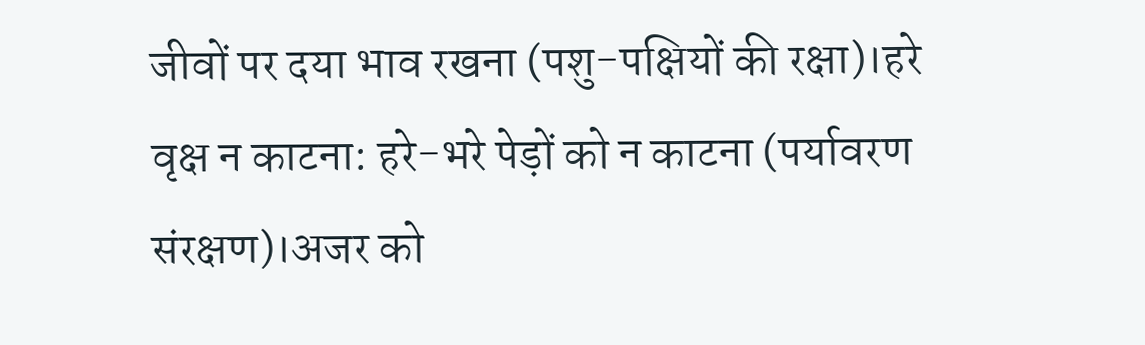जीवों पर दया भाव रखना (पशु-पक्षियों की रक्षा)।हरे वृक्ष न काटना: हरे-भरे पेड़ों को न काटना (पर्यावरण संरक्षण)।अजर को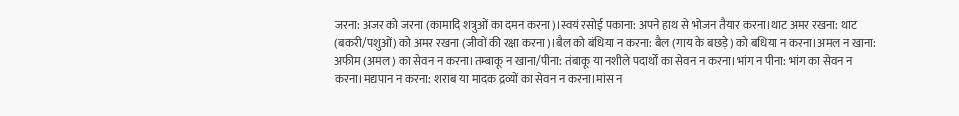जरना: अजर को जरना (कामादि शत्रुओं का दमन करना)।स्वयं रसोई पकाना: अपने हाथ से भोजन तैयार करना।थाट अमर रखना: थाट (बकरी/पशुओं) को अमर रखना (जीवों की रक्षा करना)।बैल को बंधिया न करना: बैल (गाय के बछड़े) को बधिया न करना।अमल न खाना: अफीम (अमल) का सेवन न करना।तम्बाकू न खाना/पीना: तंबाकू या नशीले पदार्थों का सेवन न करना।भांग न पीना: भांग का सेवन न करना।मद्यपान न करना: शराब या मादक द्रव्यों का सेवन न करना।मांस न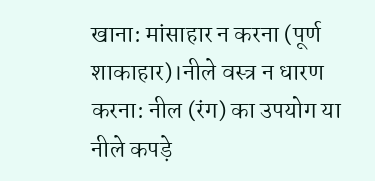खाना: मांसाहार न करना (पूर्ण शाकाहार)।नीले वस्त्र न धारण करना: नील (रंग) का उपयोग या नीले कपड़े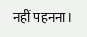नहीं पहनना।